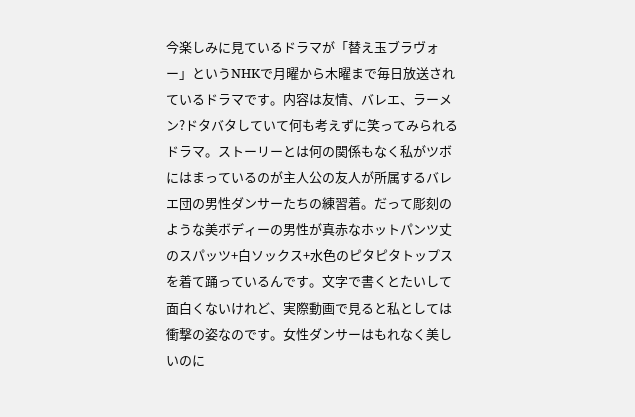今楽しみに見ているドラマが「替え玉ブラヴォー」というNHKで月曜から木曜まで毎日放送されているドラマです。内容は友情、バレエ、ラーメン?ドタバタしていて何も考えずに笑ってみられるドラマ。ストーリーとは何の関係もなく私がツボにはまっているのが主人公の友人が所属するバレエ団の男性ダンサーたちの練習着。だって彫刻のような美ボディーの男性が真赤なホットパンツ丈のスパッツ+白ソックス+水色のピタピタトップスを着て踊っているんです。文字で書くとたいして面白くないけれど、実際動画で見ると私としては衝撃の姿なのです。女性ダンサーはもれなく美しいのに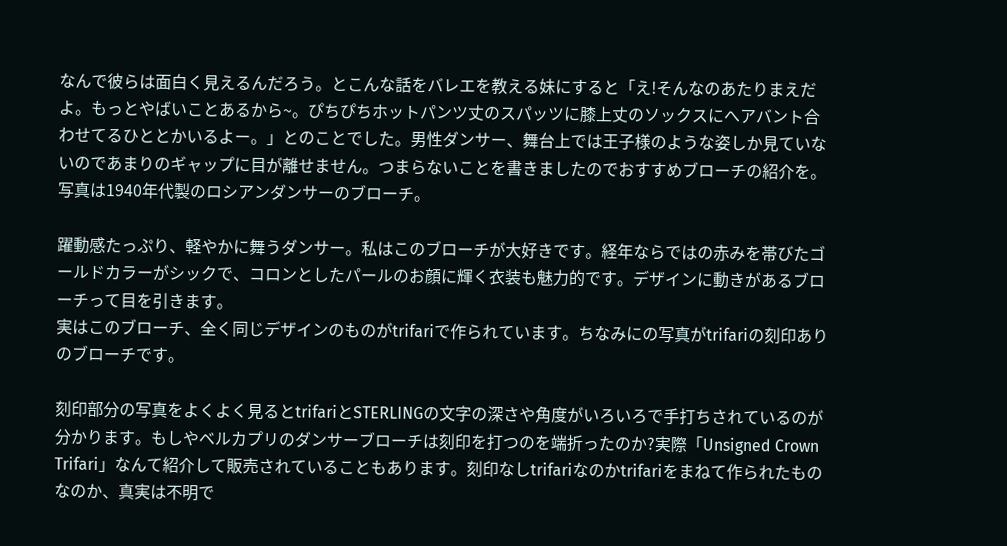なんで彼らは面白く見えるんだろう。とこんな話をバレエを教える妹にすると「え!そんなのあたりまえだよ。もっとやばいことあるから~。ぴちぴちホットパンツ丈のスパッツに膝上丈のソックスにへアバント合わせてるひととかいるよー。」とのことでした。男性ダンサー、舞台上では王子様のような姿しか見ていないのであまりのギャップに目が離せません。つまらないことを書きましたのでおすすめブローチの紹介を。写真は1940年代製のロシアンダンサーのブローチ。

躍動感たっぷり、軽やかに舞うダンサー。私はこのブローチが大好きです。経年ならではの赤みを帯びたゴールドカラーがシックで、コロンとしたパールのお顔に輝く衣装も魅力的です。デザインに動きがあるブローチって目を引きます。
実はこのブローチ、全く同じデザインのものがtrifariで作られています。ちなみにの写真がtrifariの刻印ありのブローチです。

刻印部分の写真をよくよく見るとtrifariとSTERLINGの文字の深さや角度がいろいろで手打ちされているのが分かります。もしやベルカプリのダンサーブローチは刻印を打つのを端折ったのか?実際「Unsigned Crown Trifari」なんて紹介して販売されていることもあります。刻印なしtrifariなのかtrifariをまねて作られたものなのか、真実は不明で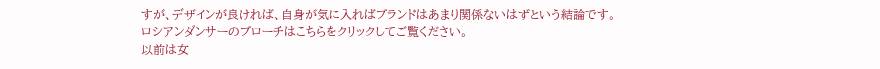すが、デザインが良ければ、自身が気に入ればブランドはあまり関係ないはずという結論です。
ロシアンダンサーのブローチはこちらをクリックしてご覧ください。
以前は女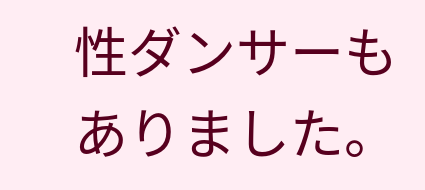性ダンサーもありました。